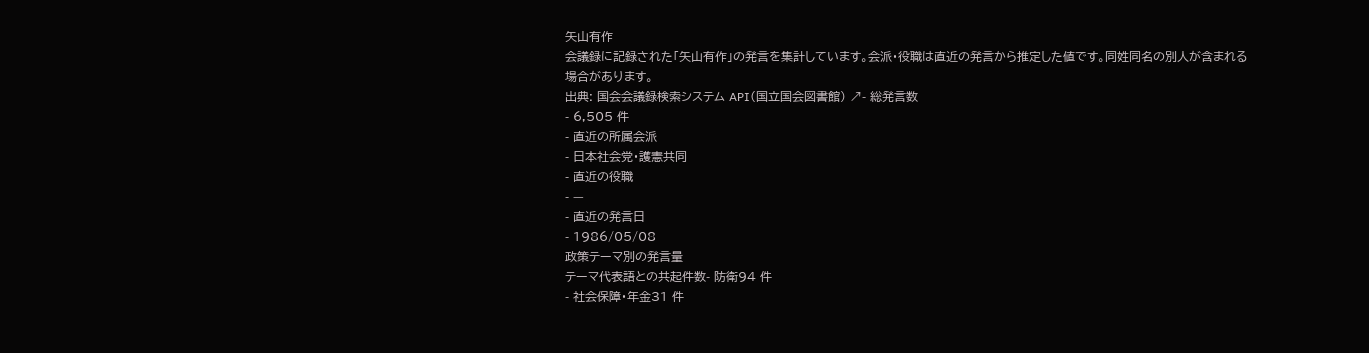矢山有作
会議録に記録された「矢山有作」の発言を集計しています。会派・役職は直近の発言から推定した値です。同姓同名の別人が含まれる場合があります。
出典: 国会会議録検索システム API(国立国会図書館) ↗- 総発言数
- 6,505 件
- 直近の所属会派
- 日本社会党・護憲共同
- 直近の役職
- —
- 直近の発言日
- 1986/05/08
政策テーマ別の発言量
テーマ代表語との共起件数- 防衛94 件
- 社会保障・年金31 件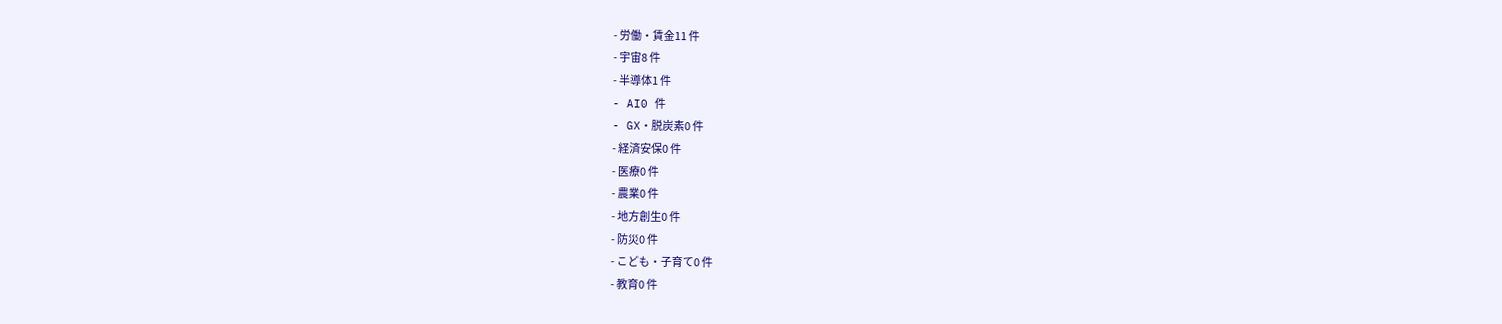- 労働・賃金11 件
- 宇宙8 件
- 半導体1 件
- AI0 件
- GX・脱炭素0 件
- 経済安保0 件
- 医療0 件
- 農業0 件
- 地方創生0 件
- 防災0 件
- こども・子育て0 件
- 教育0 件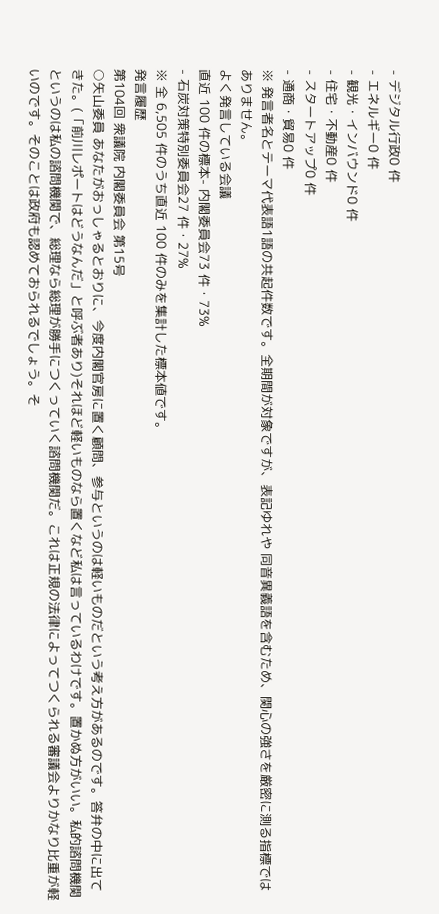- デジタル行政0 件
- エネルギー0 件
- 観光・インバウンド0 件
- 住宅・不動産0 件
- スタートアップ0 件
- 通商・貿易0 件
※ 発言者名とテーマ代表語1語の共起件数です。全期間が対象ですが、表記ゆれや 同音異義語を含むため、関心の強さを厳密に測る指標ではありません。
よく発言している会議
直近 100 件の標本- 内閣委員会73 件・73%
- 石炭対策特別委員会27 件・27%
※ 全 6,505 件のうち直近 100 件のみを集計した標本値です。
発言履歴
第104回 衆議院 内閣委員会 第15号
○矢山委員 あなたがおっしゃるとおりに、今度内閣官房に置く顧問、参与というのは軽いものだという考え方があるのです。答弁の中に出てきた。(「前川レポートはどうなんだ」と呼ぶ者あり)それほど軽いものなら置くなど私は言っているわけです。置かぬ方がいい。私的諮問機関というのは私の諮問機関で、総理なら総理が勝手につくっていく諮問機関だ。これは正規の法律によってつくられる審議会よりかなり比重が軽いのです。そのことは政府も認めておられるでしょう。そ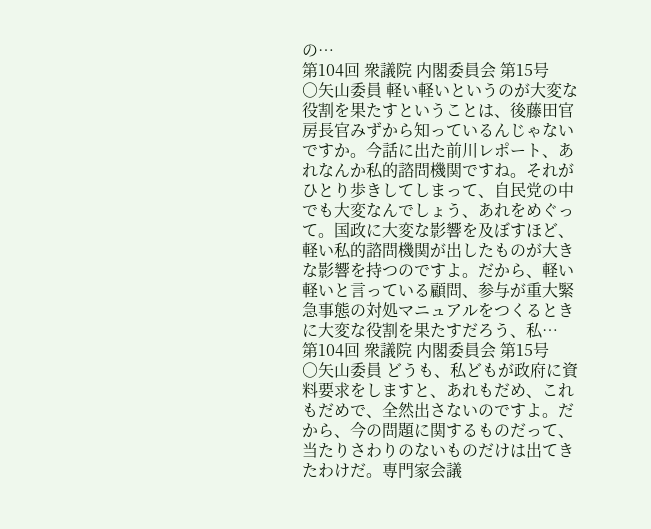の…
第104回 衆議院 内閣委員会 第15号
○矢山委員 軽い軽いというのが大変な役割を果たすということは、後藤田官房長官みずから知っているんじゃないですか。今話に出た前川レポート、あれなんか私的諮問機関ですね。それがひとり歩きしてしまって、自民党の中でも大変なんでしょう、あれをめぐって。国政に大変な影響を及ぼすほど、軽い私的諮問機関が出したものが大きな影響を持つのですよ。だから、軽い軽いと言っている顧問、参与が重大緊急事態の対処マニュアルをつくるときに大変な役割を果たすだろう、私…
第104回 衆議院 内閣委員会 第15号
○矢山委員 どうも、私どもが政府に資料要求をしますと、あれもだめ、これもだめで、全然出さないのですよ。だから、今の問題に関するものだって、当たりさわりのないものだけは出てきたわけだ。専門家会議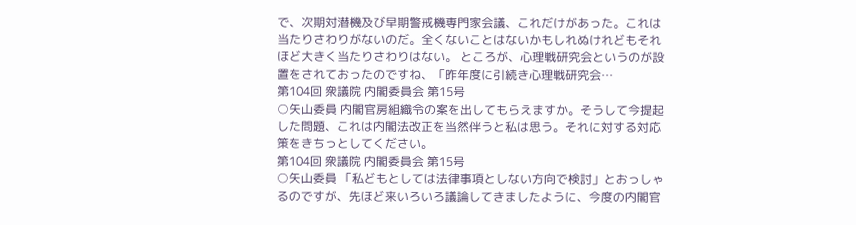で、次期対潜機及び早期警戒機専門家会議、これだけがあった。これは当たりさわりがないのだ。全くないことはないかもしれぬけれどもそれほど大きく当たりさわりはない。 ところが、心理戦研究会というのが設置をされておったのですね、「昨年度に引続き心理戦研究会…
第104回 衆議院 内閣委員会 第15号
○矢山委員 内閣官房組織令の案を出してもらえますか。そうして今提起した問題、これは内閣法改正を当然伴うと私は思う。それに対する対応策をきちっとしてください。
第104回 衆議院 内閣委員会 第15号
○矢山委員 「私どもとしては法律事項としない方向で検討」とおっしゃるのですが、先ほど来いろいろ議論してきましたように、今度の内閣官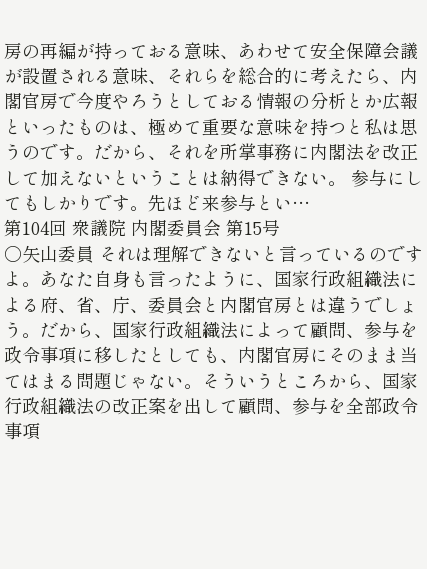房の再編が持っておる意味、あわせて安全保障会議が設置される意味、それらを総合的に考えたら、内閣官房で今度やろうとしておる情報の分析とか広報といったものは、極めて重要な意味を持つと私は思うのです。だから、それを所掌事務に内閣法を改正して加えないということは納得できない。 参与にしてもしかりです。先ほど来参与とい…
第104回 衆議院 内閣委員会 第15号
○矢山委員 それは理解できないと言っているのですよ。あなた自身も言ったように、国家行政組織法による府、省、庁、委員会と内閣官房とは違うでしょう。だから、国家行政組織法によって顧問、参与を政令事項に移したとしても、内閣官房にそのまま当てはまる問題じゃない。そういうところから、国家行政組織法の改正案を出して顧問、参与を全部政令事項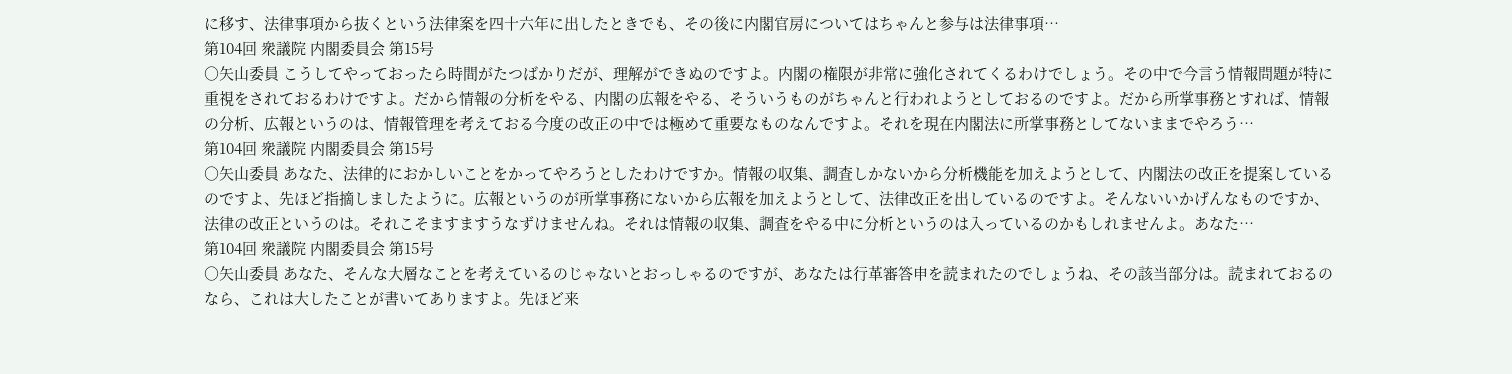に移す、法律事項から抜くという法律案を四十六年に出したときでも、その後に内閣官房についてはちゃんと参与は法律事項…
第104回 衆議院 内閣委員会 第15号
○矢山委員 こうしてやっておったら時間がたつばかりだが、理解ができぬのですよ。内閣の権限が非常に強化されてくるわけでしょう。その中で今言う情報問題が特に重視をされておるわけですよ。だから情報の分析をやる、内閣の広報をやる、そういうものがちゃんと行われようとしておるのですよ。だから所掌事務とすれば、情報の分析、広報というのは、情報管理を考えておる今度の改正の中では極めて重要なものなんですよ。それを現在内閣法に所掌事務としてないままでやろう…
第104回 衆議院 内閣委員会 第15号
○矢山委員 あなた、法律的におかしいことをかってやろうとしたわけですか。情報の収集、調査しかないから分析機能を加えようとして、内閣法の改正を提案しているのですよ、先ほど指摘しましたように。広報というのが所掌事務にないから広報を加えようとして、法律改正を出しているのですよ。そんないいかげんなものですか、法律の改正というのは。それこそますますうなずけませんね。それは情報の収集、調査をやる中に分析というのは入っているのかもしれませんよ。あなた…
第104回 衆議院 内閣委員会 第15号
○矢山委員 あなた、そんな大層なことを考えているのじゃないとおっしゃるのですが、あなたは行革審答申を読まれたのでしょうね、その該当部分は。読まれておるのなら、これは大したことが書いてありますよ。先ほど来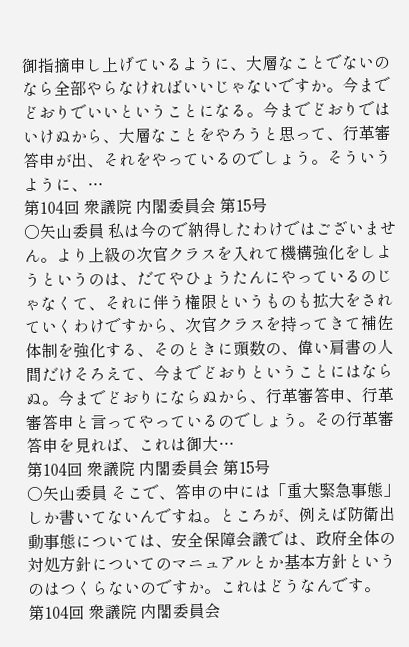御指摘申し上げているように、大層なことでないのなら全部やらなければいいじゃないですか。今までどおりでいいということになる。今までどおりではいけぬから、大層なことをやろうと思って、行革審答申が出、それをやっているのでしょう。そういうように、…
第104回 衆議院 内閣委員会 第15号
○矢山委員 私は今ので納得したわけではございません。より上級の次官クラスを入れて機構強化をしようというのは、だてやひょうたんにやっているのじゃなくて、それに伴う権限というものも拡大をされていくわけですから、次官クラスを持ってきて補佐体制を強化する、そのときに頭数の、偉い肩書の人間だけそろえて、今までどおりということにはならぬ。今までどおりにならぬから、行革審答申、行革審答申と言ってやっているのでしょう。その行革審答申を見れば、これは御大…
第104回 衆議院 内閣委員会 第15号
○矢山委員 そこで、答申の中には「重大緊急事態」しか書いてないんですね。ところが、例えば防衛出動事態については、安全保障会議では、政府全体の対処方針についてのマニュアルとか基本方針というのはつくらないのですか。これはどうなんです。
第104回 衆議院 内閣委員会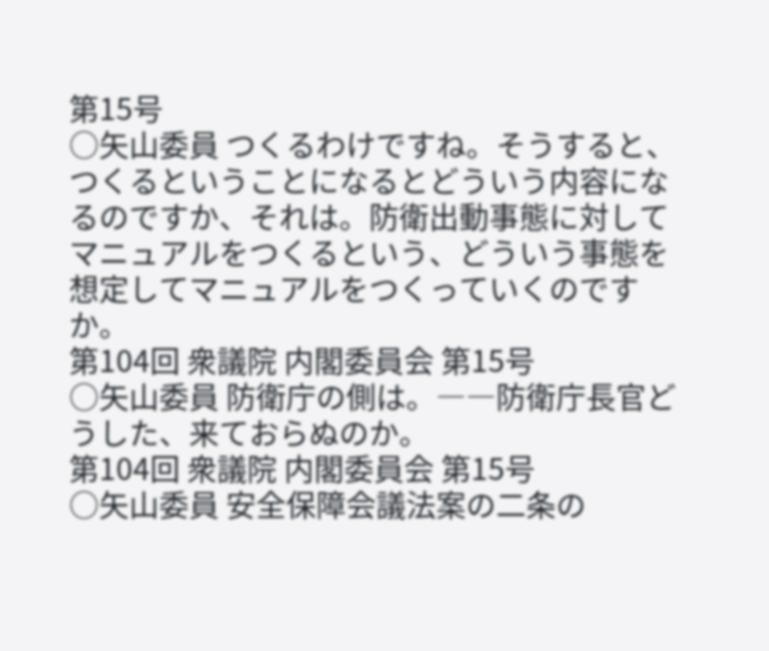第15号
○矢山委員 つくるわけですね。そうすると、つくるということになるとどういう内容になるのですか、それは。防衛出動事態に対してマニュアルをつくるという、どういう事態を想定してマニュアルをつくっていくのですか。
第104回 衆議院 内閣委員会 第15号
○矢山委員 防衛庁の側は。――防衛庁長官どうした、来ておらぬのか。
第104回 衆議院 内閣委員会 第15号
○矢山委員 安全保障会議法案の二条の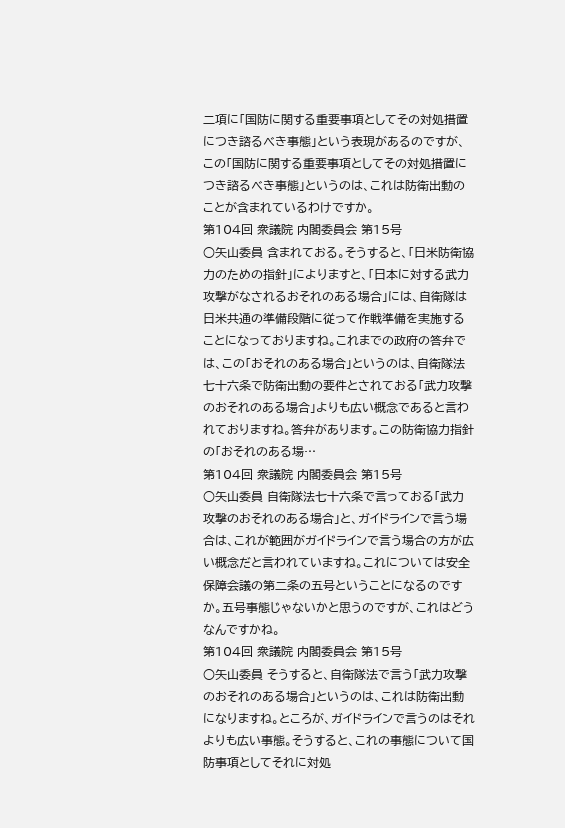二項に「国防に関する重要事項としてその対処措置につき諮るべき事態」という表現があるのですが、この「国防に関する重要事項としてその対処措置につき諮るべき事態」というのは、これは防衛出動のことが含まれているわけですか。
第104回 衆議院 内閣委員会 第15号
○矢山委員 含まれておる。そうすると、「日米防衛協力のための指針」によりますと、「日本に対する武力攻撃がなされるおそれのある場合」には、自衛隊は日米共通の準備段階に従って作戦準備を実施することになっておりますね。これまでの政府の答弁では、この「おそれのある場合」というのは、自衛隊法七十六条で防衛出動の要件とされておる「武力攻撃のおそれのある場合」よりも広い概念であると言われておりますね。答弁があります。この防衛協力指針の「おそれのある場…
第104回 衆議院 内閣委員会 第15号
○矢山委員 自衛隊法七十六条で言っておる「武力攻撃のおそれのある場合」と、ガイドラインで言う場合は、これが範囲がガイドラインで言う場合の方が広い概念だと言われていますね。これについては安全保障会議の第二条の五号ということになるのですか。五号事態じゃないかと思うのですが、これはどうなんですかね。
第104回 衆議院 内閣委員会 第15号
○矢山委員 そうすると、自衛隊法で言う「武力攻撃のおそれのある場合」というのは、これは防衛出動になりますね。ところが、ガイドラインで言うのはそれよりも広い事態。そうすると、これの事態について国防事項としてそれに対処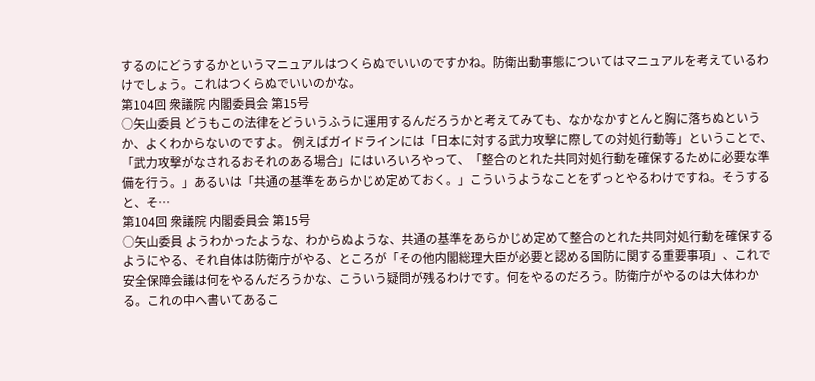するのにどうするかというマニュアルはつくらぬでいいのですかね。防衛出動事態についてはマニュアルを考えているわけでしょう。これはつくらぬでいいのかな。
第104回 衆議院 内閣委員会 第15号
○矢山委員 どうもこの法律をどういうふうに運用するんだろうかと考えてみても、なかなかすとんと胸に落ちぬというか、よくわからないのですよ。 例えばガイドラインには「日本に対する武力攻撃に際しての対処行動等」ということで、「武力攻撃がなされるおそれのある場合」にはいろいろやって、「整合のとれた共同対処行動を確保するために必要な準備を行う。」あるいは「共通の基準をあらかじめ定めておく。」こういうようなことをずっとやるわけですね。そうすると、そ…
第104回 衆議院 内閣委員会 第15号
○矢山委員 ようわかったような、わからぬような、共通の基準をあらかじめ定めて整合のとれた共同対処行動を確保するようにやる、それ自体は防衛庁がやる、ところが「その他内閣総理大臣が必要と認める国防に関する重要事項」、これで安全保障会議は何をやるんだろうかな、こういう疑問が残るわけです。何をやるのだろう。防衛庁がやるのは大体わかる。これの中へ書いてあるこ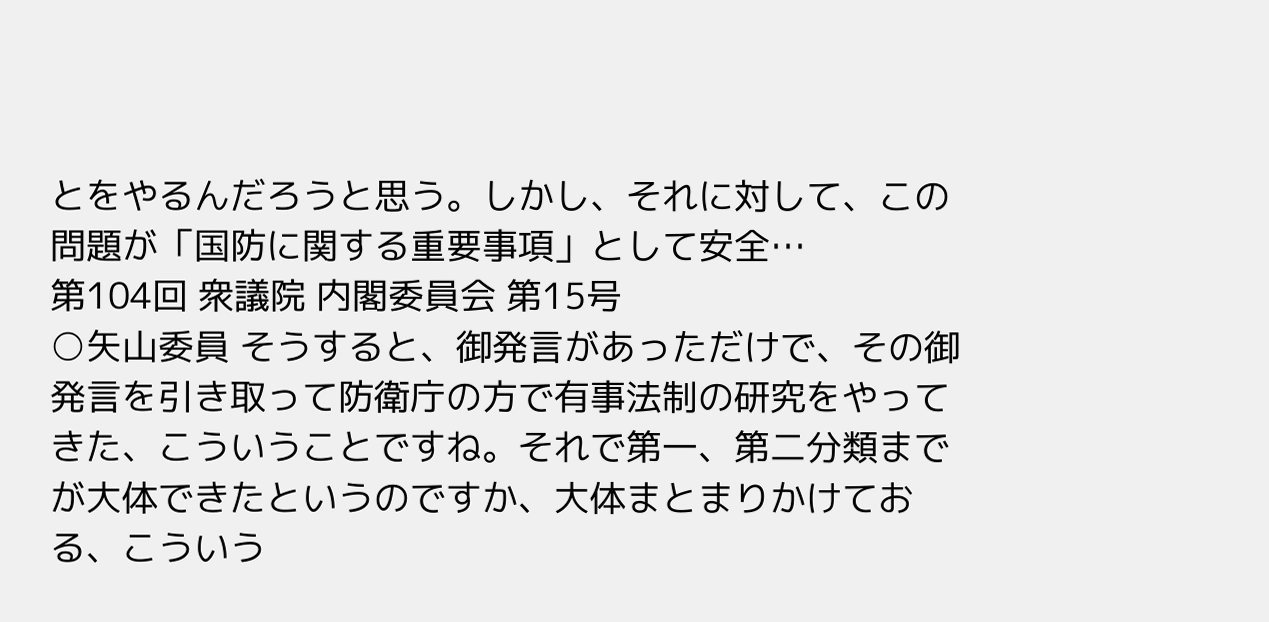とをやるんだろうと思う。しかし、それに対して、この問題が「国防に関する重要事項」として安全…
第104回 衆議院 内閣委員会 第15号
○矢山委員 そうすると、御発言があっただけで、その御発言を引き取って防衛庁の方で有事法制の研究をやってきた、こういうことですね。それで第一、第二分類までが大体できたというのですか、大体まとまりかけておる、こういう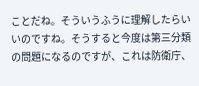ことだね。そういうふうに理解したらいいのですね。そうすると今度は第三分類の問題になるのですが、これは防衛庁、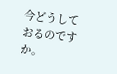今どうしておるのですか。